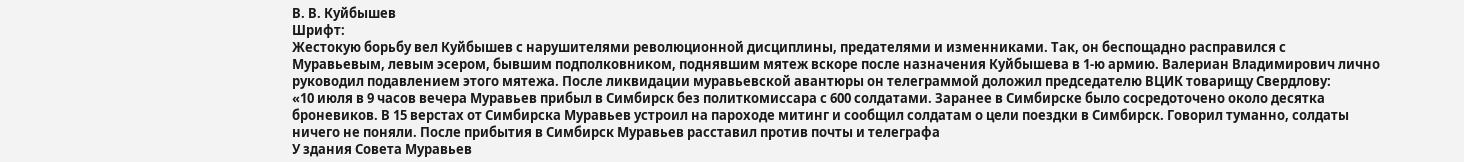В. В. Куйбышев
Шрифт:
Жестокую борьбу вел Куйбышев с нарушителями революционной дисциплины, предателями и изменниками. Так, он беспощадно расправился с Муравьевым, левым эсером, бывшим подполковником, поднявшим мятеж вскоре после назначения Куйбышева в 1-ю армию. Валериан Владимирович лично руководил подавлением этого мятежа. После ликвидации муравьевской авантюры он телеграммой доложил председателю ВЦИК товарищу Свердлову:
«10 июля в 9 часов вечера Муравьев прибыл в Симбирск без политкомиссара с 600 солдатами. Заранее в Симбирске было сосредоточено около десятка броневиков. В 15 верстах от Симбирска Муравьев устроил на пароходе митинг и сообщил солдатам о цели поездки в Симбирск. Говорил туманно, солдаты ничего не поняли. После прибытия в Симбирск Муравьев расставил против почты и телеграфа
У здания Совета Муравьев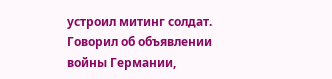устроил митинг солдат. Говорил об объявлении войны Германии,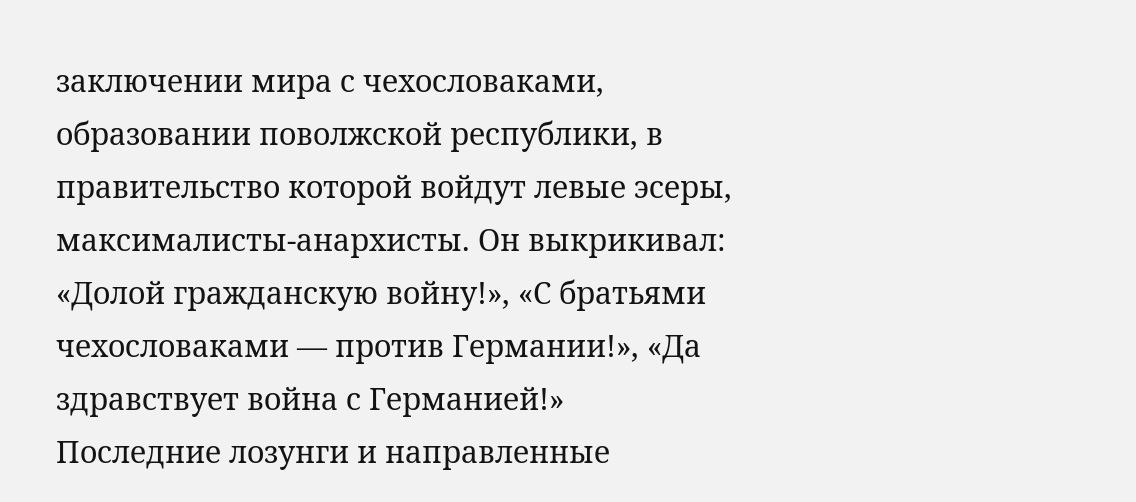заключении мира с чехословаками, образовании поволжской республики, в правительство которой войдут левые эсеры, максималисты-анархисты. Он выкрикивал: «Долой гражданскую войну!», «С братьями чехословаками — против Германии!», «Да здравствует война с Германией!»
Последние лозунги и направленные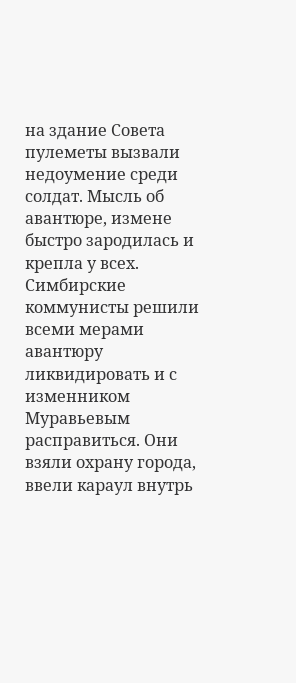на здание Совета пулеметы вызвали недоумение среди солдат. Мысль об авантюре, измене быстро зародилась и крепла у всех. Симбирские коммунисты решили всеми мерами авантюру ликвидировать и с изменником Муравьевым расправиться. Они взяли охрану города, ввели караул внутрь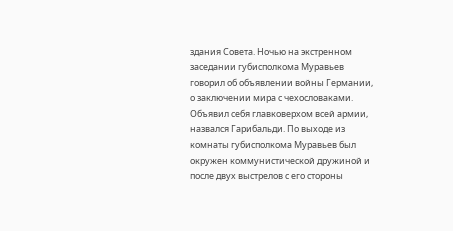здания Совета. Ночью на экстренном заседании губисполкома Муравьев говорил об объявлении войны Германии, о заключении мира с чехословаками. Объявил себя главковерхом всей армии, назвался Гарибальди. По выходе из комнаты губисполкома Муравьев был окружен коммунистической дружиной и после двух выстрелов с его стороны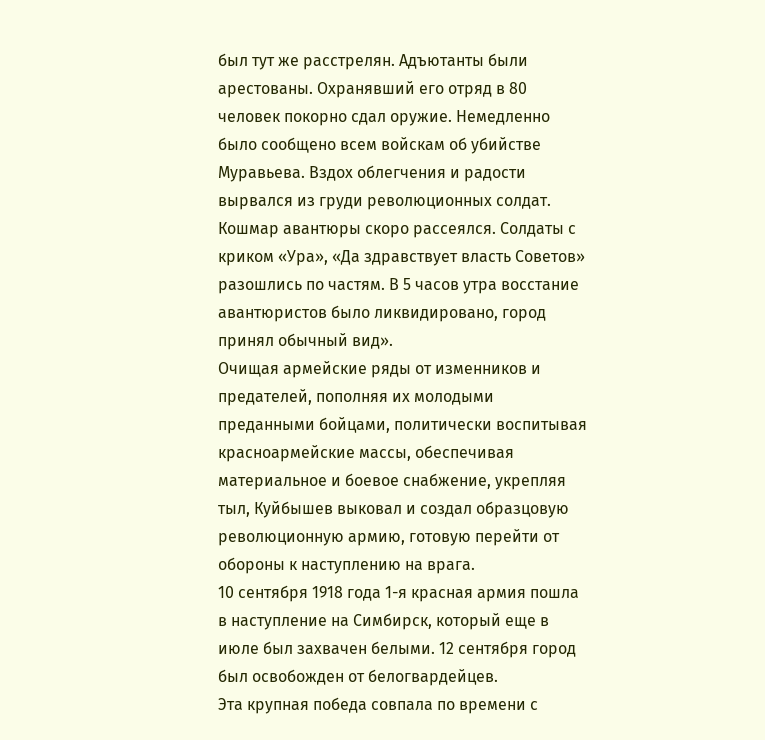был тут же расстрелян. Адъютанты были арестованы. Охранявший его отряд в 80 человек покорно сдал оружие. Немедленно было сообщено всем войскам об убийстве Муравьева. Вздох облегчения и радости вырвался из груди революционных солдат. Кошмар авантюры скоро рассеялся. Солдаты с криком «Ура», «Да здравствует власть Советов» разошлись по частям. В 5 часов утра восстание авантюристов было ликвидировано, город принял обычный вид».
Очищая армейские ряды от изменников и предателей, пополняя их молодыми преданными бойцами, политически воспитывая красноармейские массы, обеспечивая материальное и боевое снабжение, укрепляя тыл, Куйбышев выковал и создал образцовую революционную армию, готовую перейти от обороны к наступлению на врага.
10 сентября 1918 года 1-я красная армия пошла в наступление на Симбирск, который еще в июле был захвачен белыми. 12 сентября город был освобожден от белогвардейцев.
Эта крупная победа совпала по времени с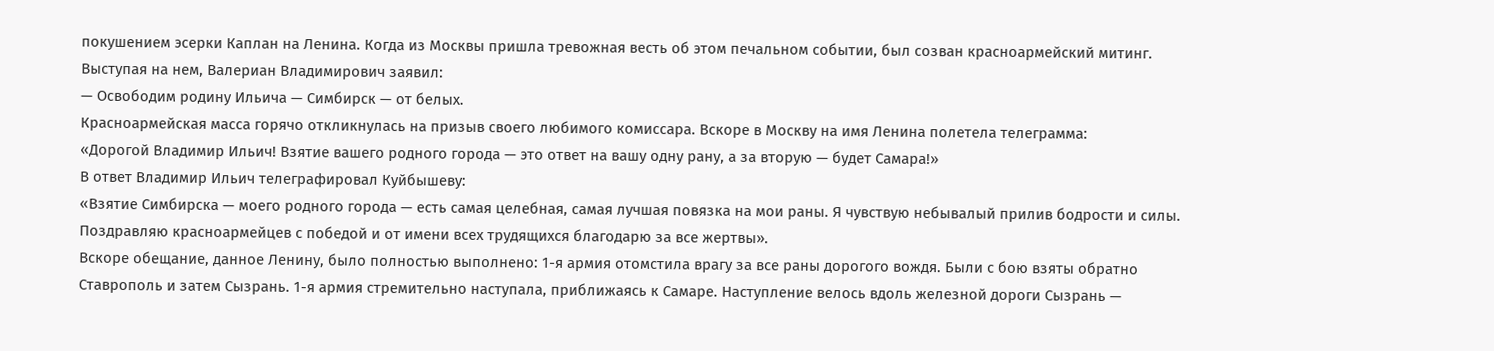покушением эсерки Каплан на Ленина. Когда из Москвы пришла тревожная весть об этом печальном событии, был созван красноармейский митинг. Выступая на нем, Валериан Владимирович заявил:
— Освободим родину Ильича — Симбирск — от белых.
Красноармейская масса горячо откликнулась на призыв своего любимого комиссара. Вскоре в Москву на имя Ленина полетела телеграмма:
«Дорогой Владимир Ильич! Взятие вашего родного города — это ответ на вашу одну рану, а за вторую — будет Самара!»
В ответ Владимир Ильич телеграфировал Куйбышеву:
«Взятие Симбирска — моего родного города — есть самая целебная, самая лучшая повязка на мои раны. Я чувствую небывалый прилив бодрости и силы. Поздравляю красноармейцев с победой и от имени всех трудящихся благодарю за все жертвы».
Вскоре обещание, данное Ленину, было полностью выполнено: 1-я армия отомстила врагу за все раны дорогого вождя. Были с бою взяты обратно Ставрополь и затем Сызрань. 1-я армия стремительно наступала, приближаясь к Самаре. Наступление велось вдоль железной дороги Сызрань —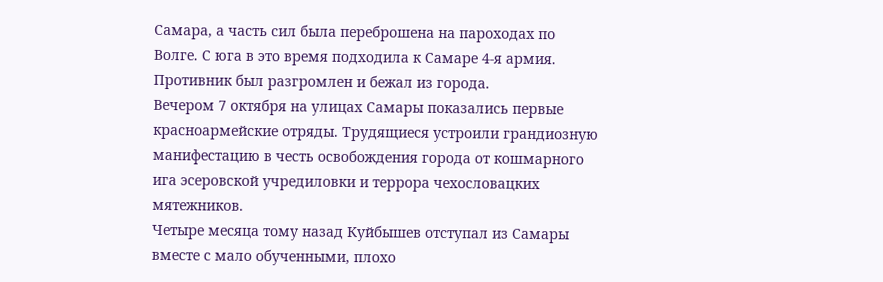Самара, а часть сил была переброшена на пароходах по Волге. С юга в это время подходила к Самаре 4-я армия. Противник был разгромлен и бежал из города.
Вечером 7 октября на улицах Самары показались первые красноармейские отряды. Трудящиеся устроили грандиозную манифестацию в честь освобождения города от кошмарного ига эсеровской учредиловки и террора чехословацких мятежников.
Четыре месяца тому назад Куйбышев отступал из Самары вместе с мало обученными, плохо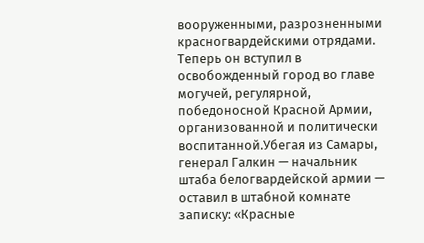вооруженными, разрозненными красногвардейскими отрядами. Теперь он вступил в освобожденный город во главе могучей, регулярной,
победоносной Красной Армии, организованной и политически воспитанной.Убегая из Самары, генерал Галкин — начальник штаба белогвардейской армии — оставил в штабной комнате записку: «Красные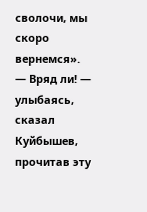сволочи, мы скоро вернемся».
— Вряд ли! — улыбаясь, сказал Куйбышев, прочитав эту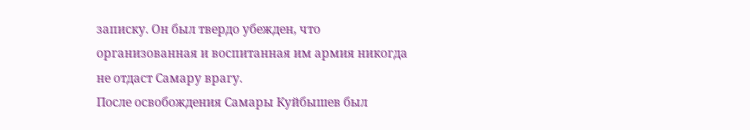записку. Он был твердо убежден, что организованная и воспитанная им армия никогда не отдаст Самару врагу.
После освобождения Самары Куйбышев был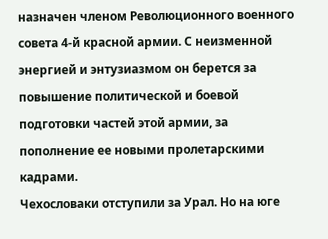назначен членом Революционного военного совета 4-й красной армии. С неизменной энергией и энтузиазмом он берется за повышение политической и боевой подготовки частей этой армии, за пополнение ее новыми пролетарскими кадрами.
Чехословаки отступили за Урал. Но на юге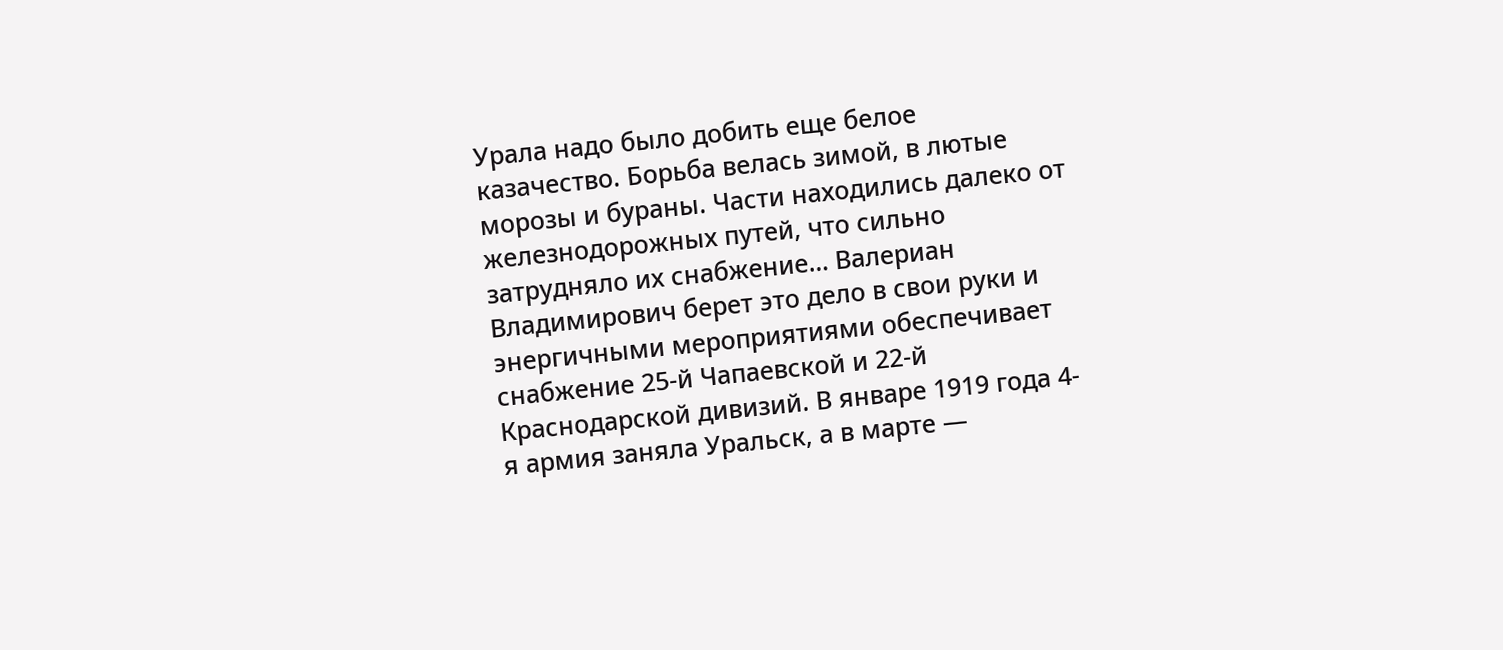Урала надо было добить еще белое казачество. Борьба велась зимой, в лютые морозы и бураны. Части находились далеко от железнодорожных путей, что сильно затрудняло их снабжение… Валериан Владимирович берет это дело в свои руки и энергичными мероприятиями обеспечивает снабжение 25-й Чапаевской и 22-й Краснодарской дивизий. В январе 1919 года 4-я армия заняла Уральск, а в марте —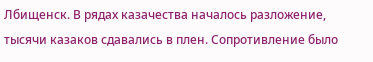Лбищенск. В рядах казачества началось разложение, тысячи казаков сдавались в плен. Сопротивление было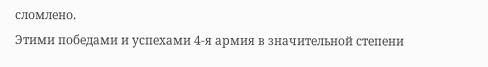сломлено.
Этими победами и успехами 4-я армия в значительной степени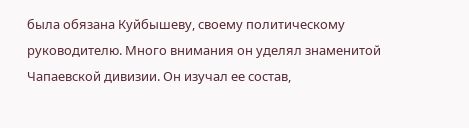была обязана Куйбышеву, своему политическому руководителю. Много внимания он уделял знаменитой Чапаевской дивизии. Он изучал ее состав,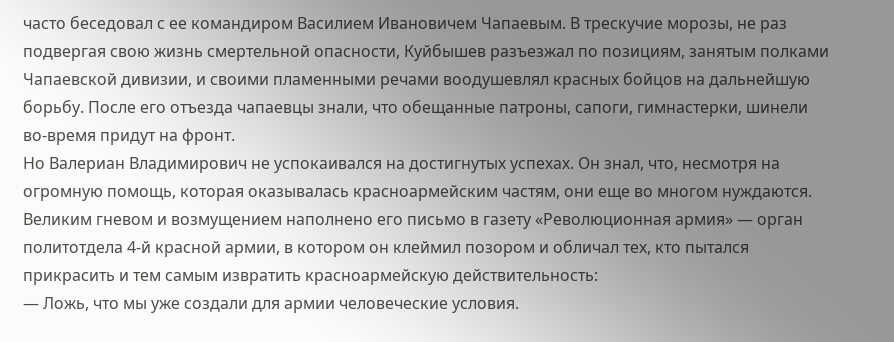часто беседовал с ее командиром Василием Ивановичем Чапаевым. В трескучие морозы, не раз подвергая свою жизнь смертельной опасности, Куйбышев разъезжал по позициям, занятым полками Чапаевской дивизии, и своими пламенными речами воодушевлял красных бойцов на дальнейшую борьбу. После его отъезда чапаевцы знали, что обещанные патроны, сапоги, гимнастерки, шинели во-время придут на фронт.
Но Валериан Владимирович не успокаивался на достигнутых успехах. Он знал, что, несмотря на огромную помощь, которая оказывалась красноармейским частям, они еще во многом нуждаются. Великим гневом и возмущением наполнено его письмо в газету «Революционная армия» — орган политотдела 4-й красной армии, в котором он клеймил позором и обличал тех, кто пытался прикрасить и тем самым извратить красноармейскую действительность:
— Ложь, что мы уже создали для армии человеческие условия.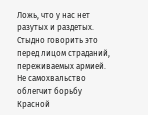Ложь, что у нас нет разутых и раздетых. Стыдно говорить это перед лицом страданий, переживаемых армией. Не самохвальство облегчит борьбу Красной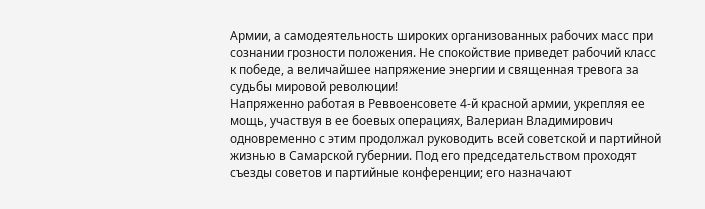Армии, а самодеятельность широких организованных рабочих масс при сознании грозности положения. Не спокойствие приведет рабочий класс к победе, а величайшее напряжение энергии и священная тревога за судьбы мировой революции!
Напряженно работая в Реввоенсовете 4-й красной армии, укрепляя ее мощь, участвуя в ее боевых операциях, Валериан Владимирович одновременно с этим продолжал руководить всей советской и партийной жизнью в Самарской губернии. Под его председательством проходят съезды советов и партийные конференции; его назначают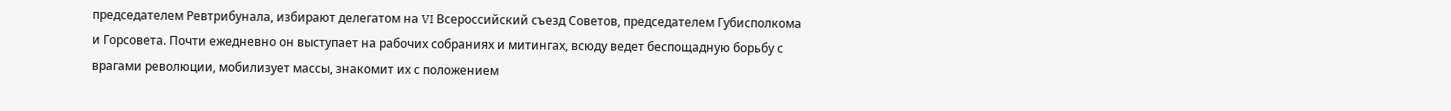председателем Ревтрибунала, избирают делегатом на VI Всероссийский съезд Советов, председателем Губисполкома и Горсовета. Почти ежедневно он выступает на рабочих собраниях и митингах, всюду ведет беспощадную борьбу с врагами революции, мобилизует массы, знакомит их с положением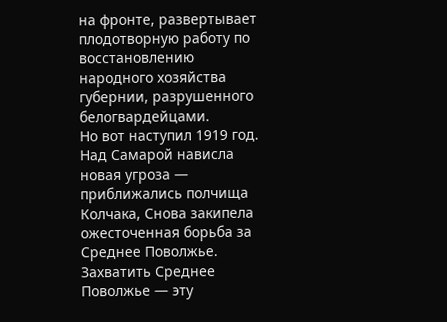на фронте, развертывает плодотворную работу по восстановлению народного хозяйства губернии, разрушенного белогвардейцами.
Но вот наступил 1919 год. Над Самарой нависла новая угроза — приближались полчища Колчака, Снова закипела ожесточенная борьба за Среднее Поволжье. Захватить Среднее Поволжье — эту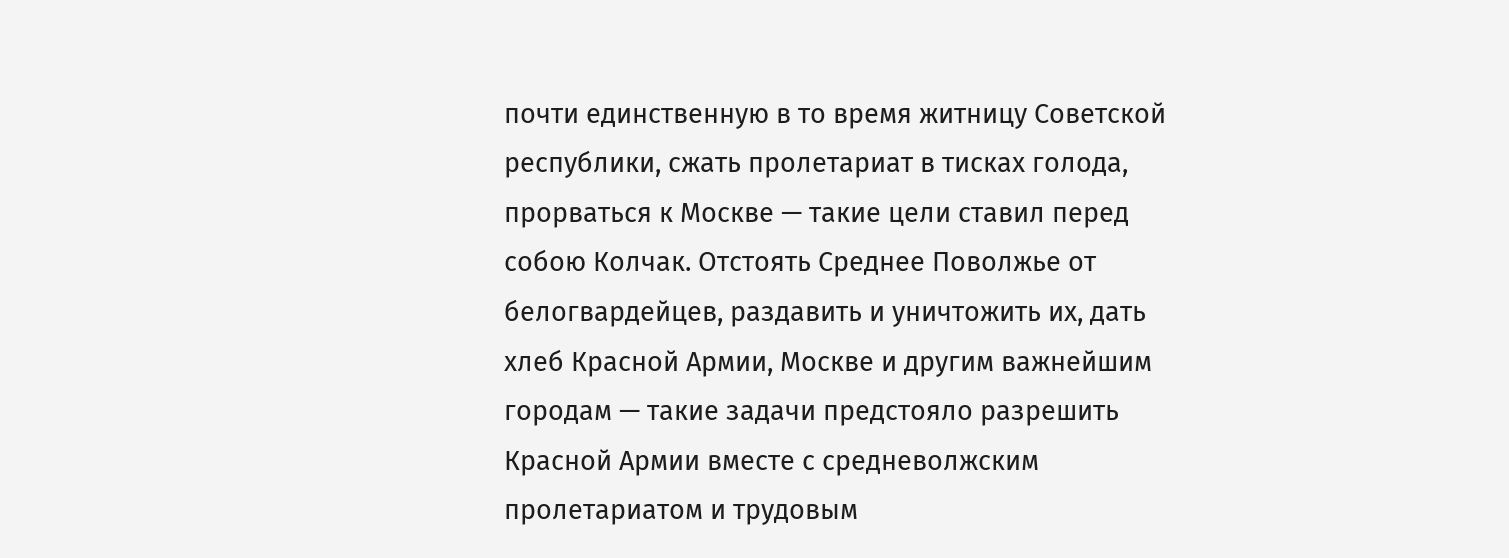почти единственную в то время житницу Советской республики, сжать пролетариат в тисках голода, прорваться к Москве — такие цели ставил перед собою Колчак. Отстоять Среднее Поволжье от белогвардейцев, раздавить и уничтожить их, дать хлеб Красной Армии, Москве и другим важнейшим городам — такие задачи предстояло разрешить Красной Армии вместе с средневолжским пролетариатом и трудовым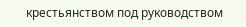крестьянством под руководством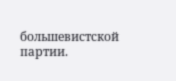большевистской партии.